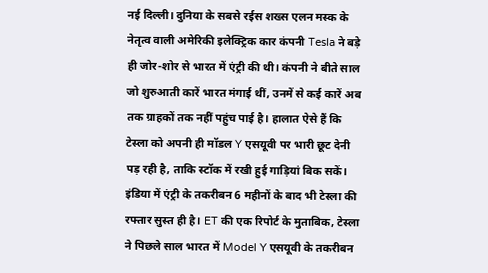नई दिल्ली। दुनिया के सबसे रईस शख्स एलन मस्क के नेतृत्व वाली अमेरिकी इलेक्ट्रिक कार कंपनी Tesla ने बड़े ही जोर-शोर से भारत में एंट्री की थी। कंपनी ने बीते साल जो शुरुआती कारें भारत मंगाई थीं, उनमें से कई कारें अब तक ग्राहकों तक नहीं पहुंच पाई है। हालात ऐसे हैं कि टेस्ला को अपनी ही मॉडल Y एसयूवी पर भारी छूट देनी पड़ रही है, ताकि स्टॉक में रखी हुई गाड़ियां बिक सकें। इंडिया में एंट्री के तकरीबन 6 महीनों के बाद भी टेस्ला की रफ्तार सुस्त ही है। ET की एक रिपोर्ट के मुताबिक, टेस्ला ने पिछले साल भारत में Model Y एसयूवी के तकरीबन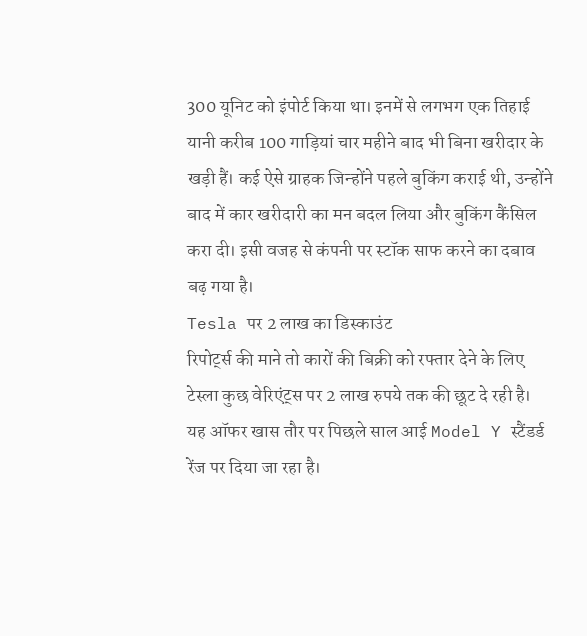300 यूनिट को इंपोर्ट किया था। इनमें से लगभग एक तिहाई यानी करीब 100 गाड़ियां चार महीने बाद भी बिना खरीदार के खड़ी हैं। कई ऐसे ग्राहक जिन्होंने पहले बुकिंग कराई थी, उन्होंने बाद में कार खरीदारी का मन बदल लिया और बुकिंग कैंसिल करा दी। इसी वजह से कंपनी पर स्टॉक साफ करने का दबाव बढ़ गया है।
Tesla पर 2 लाख का डिस्काउंट
रिपोर्ट्स की माने तो कारों की बिक्री को रफ्तार देने के लिए टेस्ला कुछ वेरिएंट्स पर 2 लाख रुपये तक की छूट दे रही है। यह ऑफर खास तौर पर पिछले साल आई Model Y स्टैंडर्ड रेंज पर दिया जा रहा है।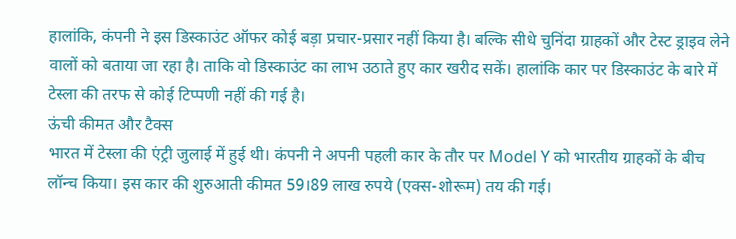हालांकि, कंपनी ने इस डिस्काउंट ऑफर कोई बड़ा प्रचार-प्रसार नहीं किया है। बल्कि सीधे चुनिंदा ग्राहकों और टेस्ट ड्राइव लेने वालों को बताया जा रहा है। ताकि वो डिस्काउंट का लाभ उठाते हुए कार खरीद सकें। हालांकि कार पर डिस्काउंट के बारे में टेस्ला की तरफ से कोई टिप्पणी नहीं की गई है।
ऊंची कीमत और टैक्स
भारत में टेस्ला की एंट्री जुलाई में हुई थी। कंपनी ने अपनी पहली कार के तौर पर Model Y को भारतीय ग्राहकों के बीच लॉन्च किया। इस कार की शुरुआती कीमत 59।89 लाख रुपये (एक्स-शोरूम) तय की गई।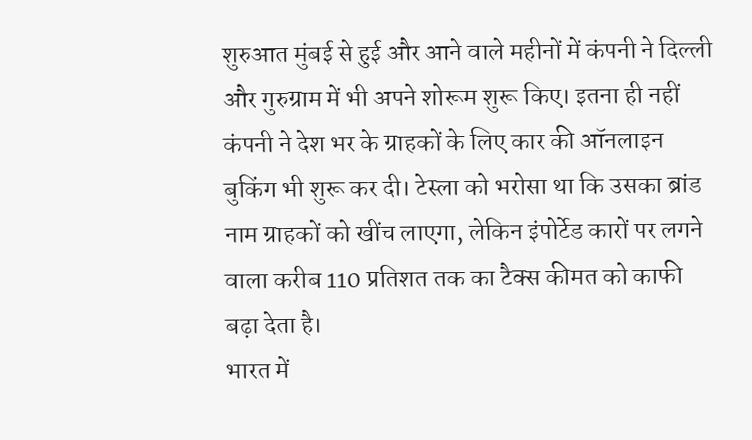शुरुआत मुंबई से हुई और आने वाले महीनों में कंपनी ने दिल्ली और गुरुग्राम में भी अपने शोरूम शुरू किए। इतना ही नहीं कंपनी ने देश भर के ग्राहकों के लिए कार की ऑनलाइन बुकिंग भी शुरू कर दी। टेस्ला को भरोसा था कि उसका ब्रांड नाम ग्राहकों को खींच लाएगा, लेकिन इंपोर्टेड कारों पर लगने वाला करीब 110 प्रतिशत तक का टैक्स कीमत को काफी बढ़ा देता है।
भारत में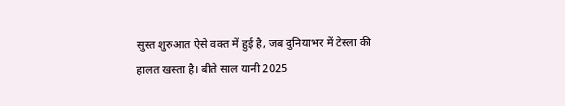सुस्त शुरुआत ऐसे वक्त में हुई है, जब दुनियाभर में टेस्ला की हालत खस्ता है। बीते साल यानी 2025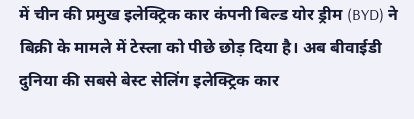में चीन की प्रमुख इलेक्ट्रिक कार कंपनी बिल्ड योर ड्रीम (BYD) ने बिक्री के मामले में टेस्ला को पीछे छोड़ दिया है। अब बीवाईडी दुनिया की सबसे बेस्ट सेलिंग इलेक्ट्रिक कार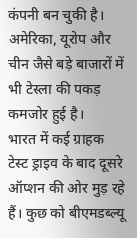कंपनी बन चुकी है। अमेरिका, यूरोप और चीन जैसे बड़े बाजारों में भी टेस्ला की पकड़ कमजोर हुई है।
भारत में कई ग्राहक टेस्ट ड्राइव के बाद दूसरे ऑप्शन की ओर मुड़ रहे हैं। कुछ को बीएमडब्ल्यू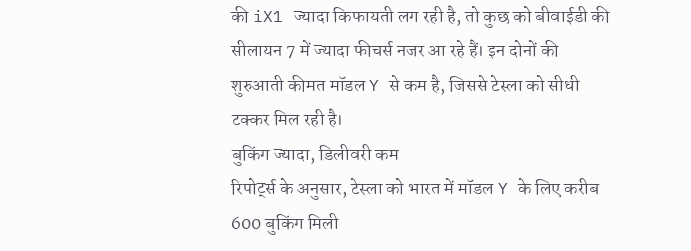की iX1 ज्यादा किफायती लग रही है, तो कुछ को बीवाईडी की सीलायन 7 में ज्यादा फीचर्स नजर आ रहे हैं। इन दोनों की शुरुआती कीमत मॉडल Y से कम है, जिससे टेस्ला को सीधी टक्कर मिल रही है।
बुकिंग ज्यादा, डिलीवरी कम
रिपोर्ट्स के अनुसार, टेस्ला को भारत में मॉडल Y के लिए करीब 600 बुकिंग मिली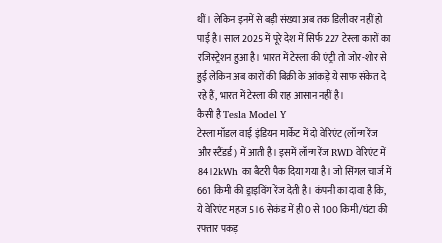थीं। लेकिन इनमें से बड़ी संख्या अब तक डिलीवर नहीं हो पाई है। साल 2025 में पूरे देश में सिर्फ 227 टेस्ला कारों का रजिस्ट्रेशन हुआ है। भारत में टेस्ला की एंट्री तो जोर-शोर से हुई लेकिन अब कारों की बिक्री के आंकड़े ये साफ संकेत दे रहे हैं, भारत में टेस्ला की राह आसान नहीं है।
कैसी है Tesla Model Y
टेस्ला मॉडल वाई इंडियन मार्केट में दो वेरिएंट (लॉन्ग रेंज और स्टैंडर्ड) में आती है। इसमें लॉन्ग रेंज RWD वेरिएंट में 84।2kWh का बैटरी पैक दिया गया है। जो सिंगल चार्ज में 661 किमी की ड्राइविंग रेंज देती है। कंपनी का दावा है कि, ये वेरिएंट महज 5।6 सेकंड में ही 0 से 100 किमी/घंटा की रफ्तार पकड़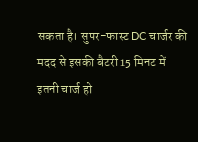सकता है। सुपर-फास्ट DC चार्जर की मदद से इसकी बैटरी 15 मिनट में इतनी चार्ज हो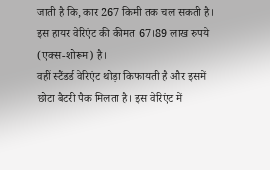जाती है कि, कार 267 किमी तक चल सकती है। इस हायर वेरिएंट की कीमत 67।89 लाख रुपये (एक्स-शोरूम) है।
वहीं स्टैंडर्ड वेरिएंट थोड़ा किफायती है और इसमें छोटा बैटरी पैक मिलता है। इस वेरिएंट में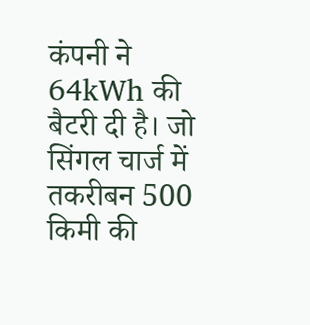कंपनी ने 64kWh की बैटरी दी है। जो सिंगल चार्ज में तकरीबन 500 किमी की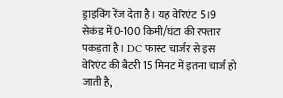ड्राइविंग रेंज देता है। यह वेरिएंट 5।9 सेकंड में 0-100 किमी/घंटा की रफ्तार पकड़ता है। DC फास्ट चार्जर से इस वेरिएंट की बैटरी 15 मिनट में इतना चार्ज हो जाती है,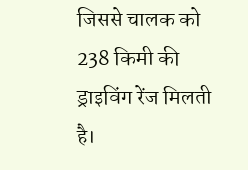जिससे चालक को 238 किमी की ड्राइविंग रेंज मिलती है।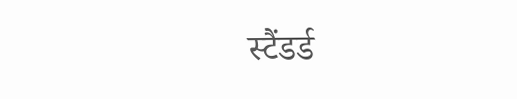स्टैंडर्ड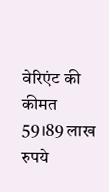वेरिएंट की कीमत 59।89 लाख रुपये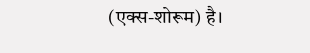(एक्स-शोरूम) है।